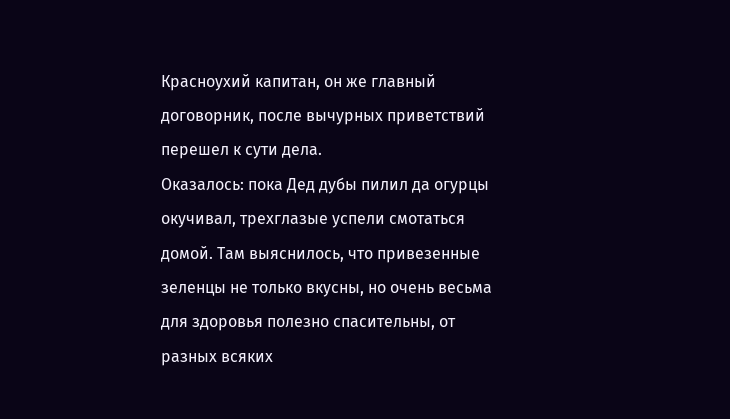Красноухий капитан, он же главный договорник, после вычурных приветствий перешел к сути дела.
Оказалось: пока Дед дубы пилил да огурцы окучивал, трехглазые успели смотаться домой. Там выяснилось, что привезенные зеленцы не только вкусны, но очень весьма для здоровья полезно спасительны, от разных всяких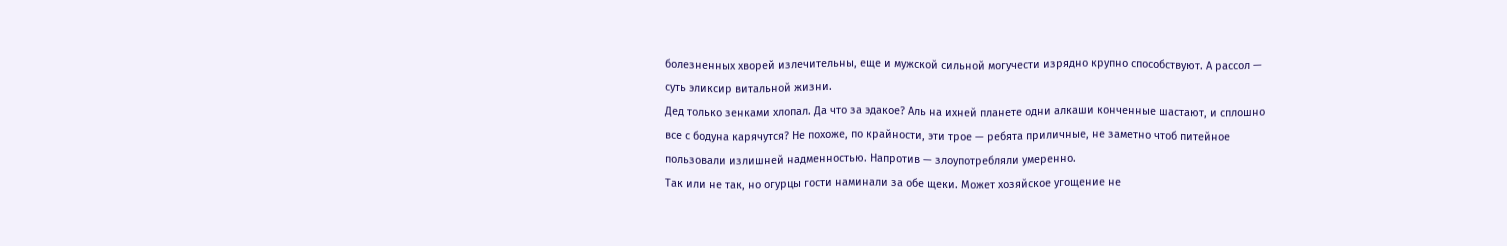болезненных хворей излечительны, еще и мужской сильной могучести изрядно крупно способствуют. А рассол — суть эликсир витальной жизни.
Дед только зенками хлопал. Да что за эдакое? Аль на ихней планете одни алкаши конченные шастают, и сплошно все с бодуна карячутся? Не похоже, по крайности, эти трое — ребята приличные, не заметно чтоб питейное пользовали излишней надменностью. Напротив — злоупотребляли умеренно.
Так или не так, но огурцы гости наминали за обе щеки. Может хозяйское угощение не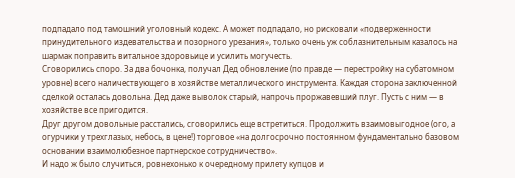подпадало под тамошний уголовный кодекс. А может подпадало, но рисковали «подверженности принудительного издевательства и позорного урезания», только очень уж соблазнительным казалось на шармак поправить витальное здоровьице и усилить могучесть.
Сговорились споро. За два бочонка, получал Дед обновление (по правде — перестройку на субатомном уровне) всего наличествующего в хозяйстве металлического инструмента. Каждая сторона заключенной сделкой осталась довольна. Дед даже выволок старый, напрочь проржавевший плуг. Пусть с ним — в хозяйстве все пригодится.
Друг другом довольные расстались, сговорились еще встретиться. Продолжить взаимовыгодное (ого, а огурчики у трехглазых, небось, в цене!) торговое «на долгосрочно постоянном фундаментально базовом основании взаимолюбезное партнерское сотрудничество».
И надо ж было случиться, ровнехонько к очередному прилету купцов и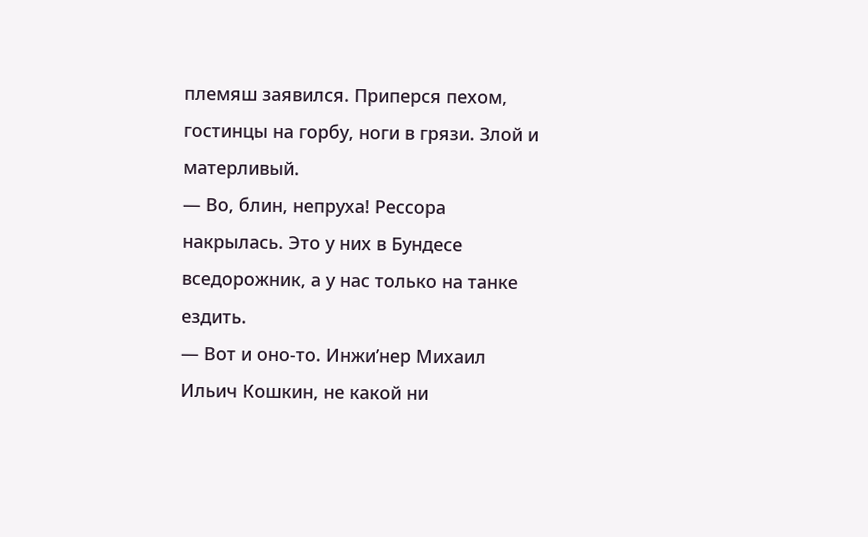племяш заявился. Приперся пехом, гостинцы на горбу, ноги в грязи. Злой и матерливый.
— Во, блин, непруха! Рессора накрылась. Это у них в Бундесе вседорожник, а у нас только на танке ездить.
— Вот и оно-то. Инжи’нер Михаил Ильич Кошкин, не какой ни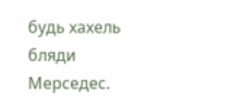будь хахель бляди Мерседес.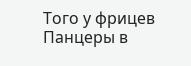Того у фрицев Панцеры в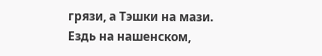грязи, а Тэшки на мази. Ездь на нашенском,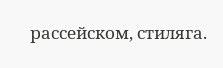рассейском, стиляга.